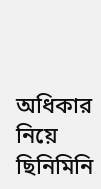অধিকার নিয়ে ছিনিমিনি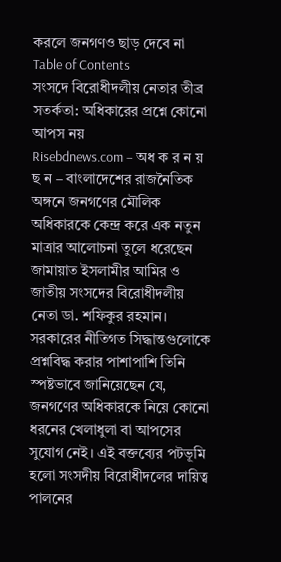করলে জনগণও ছাড় দেবে না
Table of Contents
সংসদে বিরোধীদলীয় নেতার তীব্র সতর্কতা: অধিকারের প্রশ্নে কোনো আপস নয়
Risebdnews.com – অধ ক র ন য় ছ ন – বাংলাদেশের রাজনৈতিক অঙ্গনে জনগণের মৌলিক অধিকারকে কেন্দ্র করে এক নতুন মাত্রার আলোচনা তুলে ধরেছেন জামায়াত ইসলামীর আমির ও জাতীয় সংসদের বিরোধীদলীয় নেতা ডা. শফিকুর রহমান। সরকারের নীতিগত সিদ্ধান্তগুলোকে প্রশ্নবিদ্ধ করার পাশাপাশি তিনি স্পষ্টভাবে জানিয়েছেন যে, জনগণের অধিকারকে নিয়ে কোনো ধরনের খেলাধুলা বা আপসের সুযোগ নেই। এই বক্তব্যের পটভূমি হলো সংসদীয় বিরোধীদলের দায়িত্ব পালনের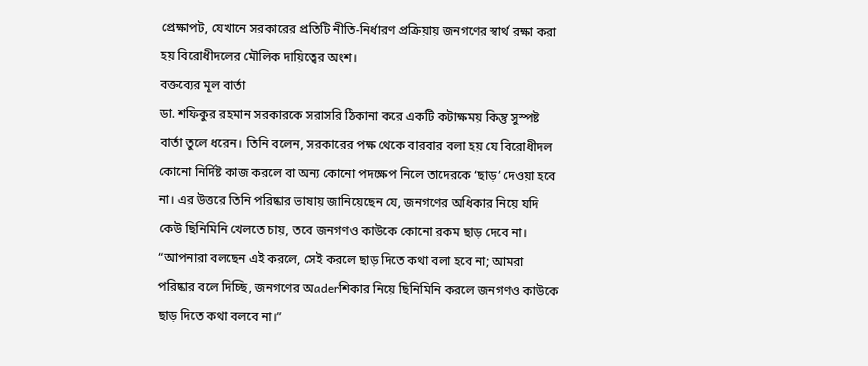প্রেক্ষাপট, যেখানে সরকারের প্রতিটি নীতি-নির্ধারণ প্রক্রিয়ায় জনগণের স্বার্থ রক্ষা করা হয় বিরোধীদলের মৌলিক দায়িত্বের অংশ।
বক্তব্যের মূল বার্তা
ডা. শফিকুর রহমান সরকারকে সরাসরি ঠিকানা করে একটি কটাক্ষময় কিন্তু সুস্পষ্ট বার্তা তুলে ধরেন। তিনি বলেন, সরকারের পক্ষ থেকে বারবার বলা হয় যে বিরোধীদল কোনো নির্দিষ্ট কাজ করলে বা অন্য কোনো পদক্ষেপ নিলে তাদেরকে ‘ছাড়’ দেওয়া হবে না। এর উত্তরে তিনি পরিষ্কার ভাষায় জানিয়েছেন যে, জনগণের অধিকার নিয়ে যদি কেউ ছিনিমিনি খেলতে চায়, তবে জনগণও কাউকে কোনো রকম ছাড় দেবে না।
“আপনারা বলছেন এই করলে, সেই করলে ছাড় দিতে কথা বলা হবে না; আমরা পরিষ্কার বলে দিচ্ছি, জনগণের অaderশিকার নিয়ে ছিনিমিনি করলে জনগণও কাউকে ছাড় দিতে কথা বলবে না।”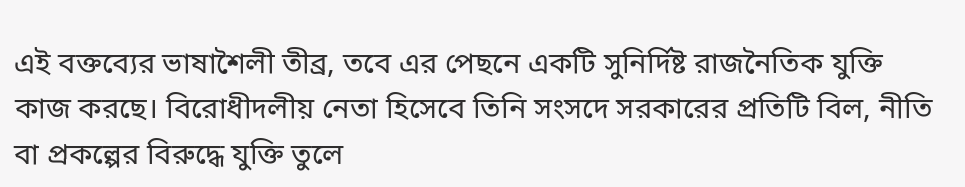এই বক্তব্যের ভাষাশৈলী তীব্র, তবে এর পেছনে একটি সুনির্দিষ্ট রাজনৈতিক যুক্তি কাজ করছে। বিরোধীদলীয় নেতা হিসেবে তিনি সংসদে সরকারের প্রতিটি বিল, নীতি বা প্রকল্পের বিরুদ্ধে যুক্তি তুলে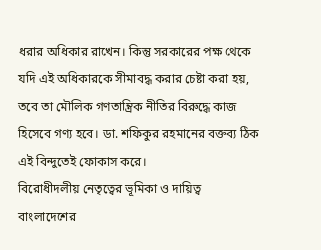ধরার অধিকার রাখেন। কিন্তু সরকারের পক্ষ থেকে যদি এই অধিকারকে সীমাবদ্ধ করার চেষ্টা করা হয়, তবে তা মৌলিক গণতান্ত্রিক নীতির বিরুদ্ধে কাজ হিসেবে গণ্য হবে। ডা. শফিকুর রহমানের বক্তব্য ঠিক এই বিন্দুতেই ফোকাস করে।
বিরোধীদলীয় নেতৃত্বের ভূমিকা ও দায়িত্ব
বাংলাদেশের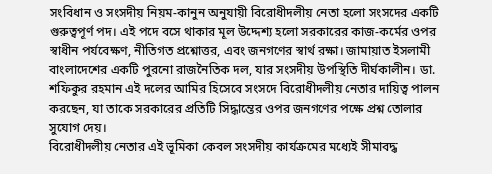সংবিধান ও সংসদীয় নিয়ম-কানুন অনুযায়ী বিরোধীদলীয় নেতা হলো সংসদের একটি গুরুত্বপূর্ণ পদ। এই পদে বসে থাকার মূল উদ্দেশ্য হলো সরকারের কাজ-কর্মের ওপর স্বাধীন পর্যবেক্ষণ, নীতিগত প্রশ্নোত্তর, এবং জনগণের স্বার্থ রক্ষা। জামায়াত ইসলামী বাংলাদেশের একটি পুরনো রাজনৈতিক দল, যার সংসদীয় উপস্থিতি দীর্ঘকালীন। ডা. শফিকুর রহমান এই দলের আমির হিসেবে সংসদে বিরোধীদলীয় নেতার দায়িত্ব পালন করছেন, যা তাকে সরকারের প্রতিটি সিদ্ধান্তের ওপর জনগণের পক্ষে প্রশ্ন তোলার সুযোগ দেয়।
বিরোধীদলীয় নেতার এই ভূমিকা কেবল সংসদীয় কার্যক্রমের মধ্যেই সীমাবদ্ধ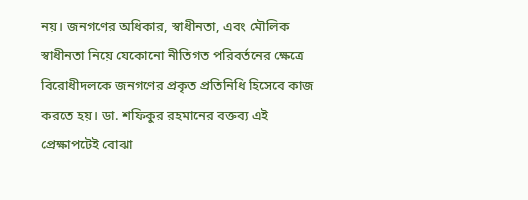নয়। জনগণের অধিকার, স্বাধীনতা, এবং মৌলিক স্বাধীনতা নিয়ে যেকোনো নীতিগত পরিবর্তনের ক্ষেত্রে বিরোধীদলকে জনগণের প্রকৃত প্রতিনিধি হিসেবে কাজ করতে হয়। ডা. শফিকুর রহমানের বক্তব্য এই প্রেক্ষাপটেই বোঝা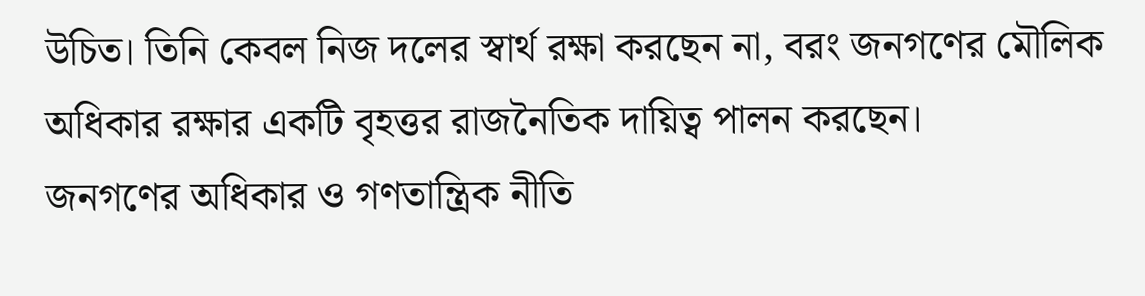উচিত। তিনি কেবল নিজ দলের স্বার্থ রক্ষা করছেন না, বরং জনগণের মৌলিক অধিকার রক্ষার একটি বৃহত্তর রাজনৈতিক দায়িত্ব পালন করছেন।
জনগণের অধিকার ও গণতান্ত্রিক নীতি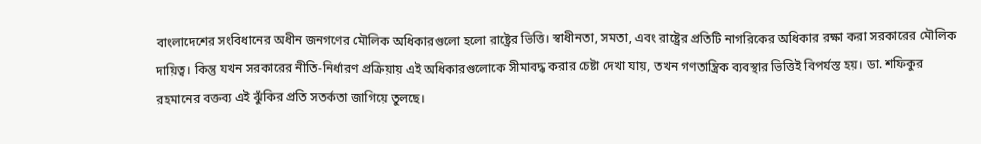বাংলাদেশের সংবিধানের অধীন জনগণের মৌলিক অধিকারগুলো হলো রাষ্ট্রের ভিত্তি। স্বাধীনতা, সমতা, এবং রাষ্ট্রের প্রতিটি নাগরিকের অধিকার রক্ষা করা সরকারের মৌলিক দায়িত্ব। কিন্তু যখন সরকারের নীতি-নির্ধারণ প্রক্রিয়ায় এই অধিকারগুলোকে সীমাবদ্ধ করার চেষ্টা দেখা যায়, তখন গণতান্ত্রিক ব্যবস্থার ভিত্তিই বিপর্যস্ত হয়। ডা. শফিকুর রহমানের বক্তব্য এই ঝুঁকির প্রতি সতর্কতা জাগিয়ে তুলছে।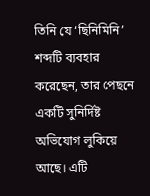তিনি যে ‘ছিনিমিনি’ শব্দটি ব্যবহার করেছেন, তার পেছনে একটি সুনির্দিষ্ট অভিযোগ লুকিয়ে আছে। এটি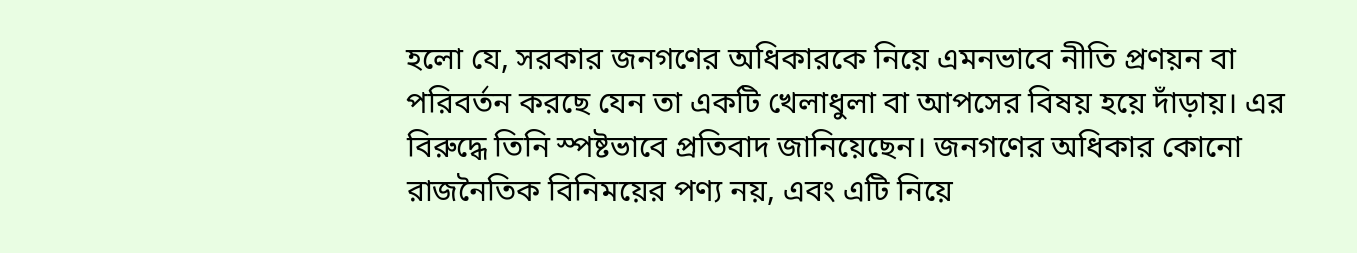হলো যে, সরকার জনগণের অধিকারকে নিয়ে এমনভাবে নীতি প্রণয়ন বা পরিবর্তন করছে যেন তা একটি খেলাধুলা বা আপসের বিষয় হয়ে দাঁড়ায়। এর বিরুদ্ধে তিনি স্পষ্টভাবে প্রতিবাদ জানিয়েছেন। জনগণের অধিকার কোনো রাজনৈতিক বিনিময়ের পণ্য নয়, এবং এটি নিয়ে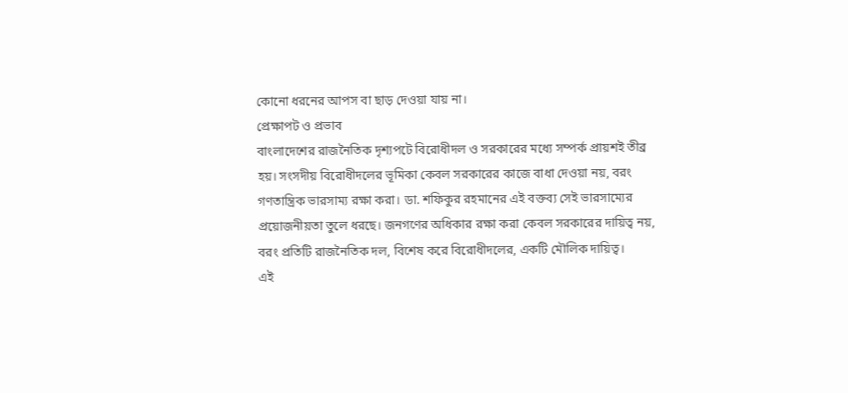কোনো ধরনের আপস বা ছাড় দেওয়া যায় না।
প্রেক্ষাপট ও প্রভাব
বাংলাদেশের রাজনৈতিক দৃশ্যপটে বিরোধীদল ও সরকারের মধ্যে সম্পর্ক প্রায়শই তীব্র হয়। সংসদীয় বিরোধীদলের ভূমিকা কেবল সরকারের কাজে বাধা দেওয়া নয়, বরং গণতান্ত্রিক ভারসাম্য রক্ষা করা। ডা. শফিকুর রহমানের এই বক্তব্য সেই ভারসাম্যের প্রয়োজনীয়তা তুলে ধরছে। জনগণের অধিকার রক্ষা করা কেবল সরকারের দায়িত্ব নয়, বরং প্রতিটি রাজনৈতিক দল, বিশেষ করে বিরোধীদলের, একটি মৌলিক দায়িত্ব।
এই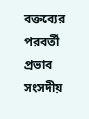বক্তব্যের পরবর্তী প্রভাব সংসদীয়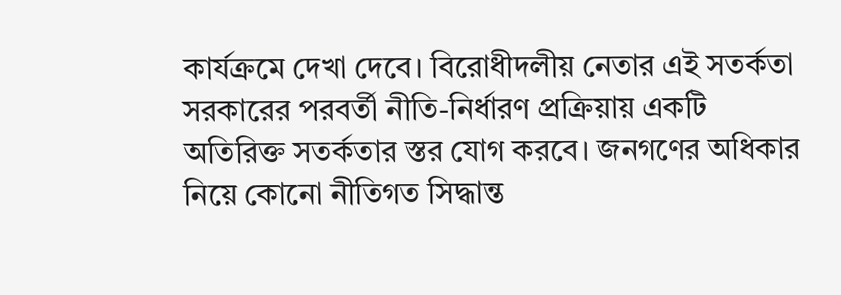কার্যক্রমে দেখা দেবে। বিরোধীদলীয় নেতার এই সতর্কতা সরকারের পরবর্তী নীতি-নির্ধারণ প্রক্রিয়ায় একটি অতিরিক্ত সতর্কতার স্তর যোগ করবে। জনগণের অধিকার নিয়ে কোনো নীতিগত সিদ্ধান্ত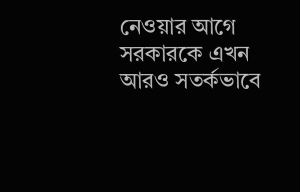নেওয়ার আগে সরকারকে এখন আরও সতর্কভাবে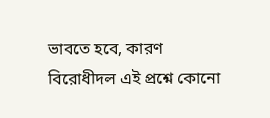ভাবতে হবে, কারণ বিরোধীদল এই প্রশ্নে কোনো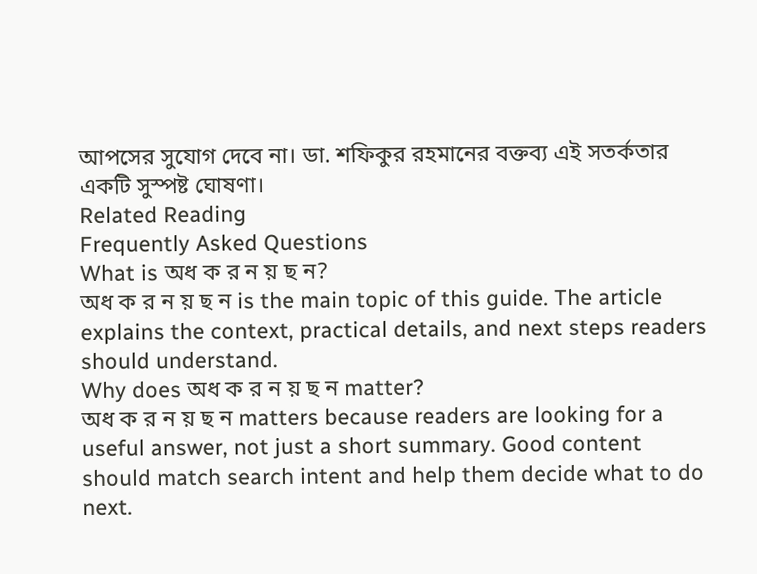আপসের সুযোগ দেবে না। ডা. শফিকুর রহমানের বক্তব্য এই সতর্কতার একটি সুস্পষ্ট ঘোষণা।
Related Reading
Frequently Asked Questions
What is অধ ক র ন য় ছ ন?
অধ ক র ন য় ছ ন is the main topic of this guide. The article explains the context, practical details, and next steps readers should understand.
Why does অধ ক র ন য় ছ ন matter?
অধ ক র ন য় ছ ন matters because readers are looking for a useful answer, not just a short summary. Good content should match search intent and help them decide what to do next.